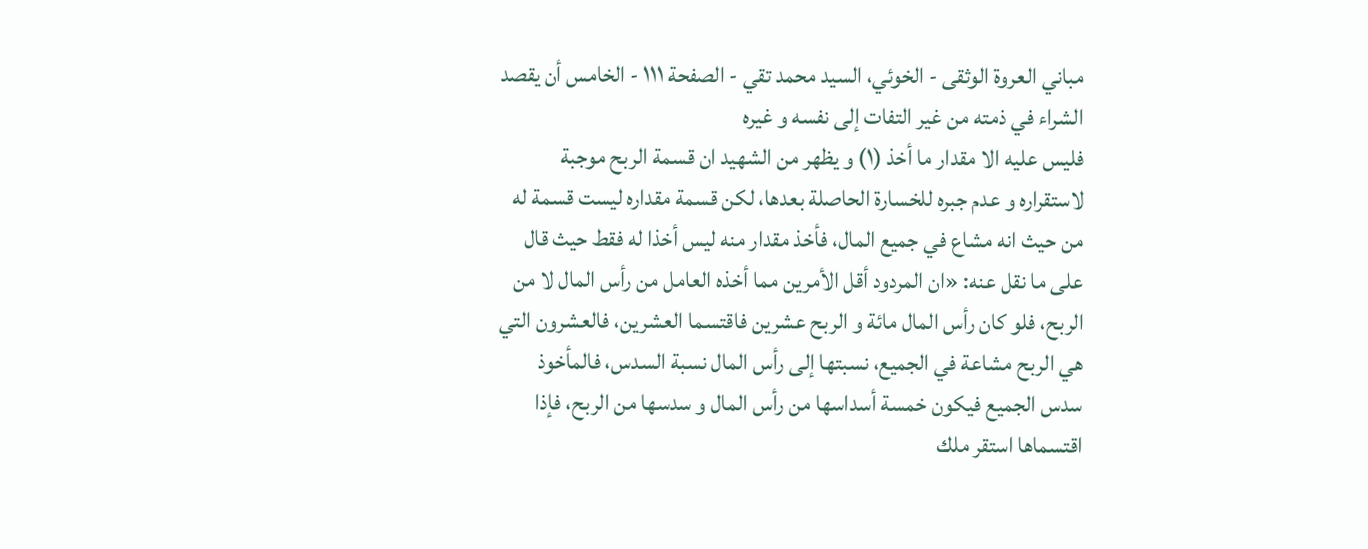مباني العروة الوثقى - الخوئي، السيد محمد تقي - الصفحة ١١١ - الخامس أن يقصد الشراء في ذمته من غير التفات إلى نفسه و غيره
فليس عليه الا مقدار ما أخذ (١) و يظهر من الشهيد ان قسمة الربح موجبة لاستقراره و عدم جبره للخسارة الحاصلة بعدها، لكن قسمة مقداره ليست قسمة له من حيث انه مشاع في جميع المال، فأخذ مقدار منه ليس أخذا له فقط حيث قال على ما نقل عنه: «ان المردود أقل الأمرين مما أخذه العامل من رأس المال لا من الربح، فلو كان رأس المال مائة و الربح عشرين فاقتسما العشرين، فالعشرون التي هي الربح مشاعة في الجميع، نسبتها إلى رأس المال نسبة السدس، فالمأخوذ سدس الجميع فيكون خمسة أسداسها من رأس المال و سدسها من الربح، فإذا اقتسماها استقر ملك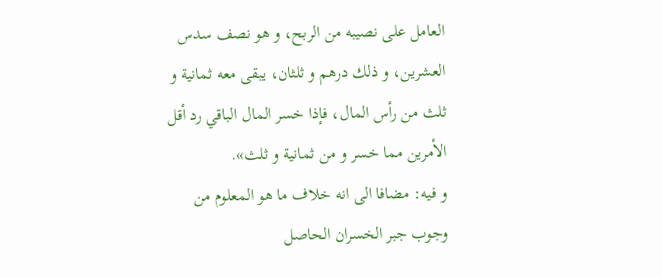العامل على نصيبه من الربح، و هو نصف سدس العشرين، و ذلك درهم و ثلثان، يبقى معه ثمانية و ثلث من رأس المال، فإذا خسر المال الباقي رد أقل الأمرين مما خسر و من ثمانية و ثلث».
و فيه: مضافا الى انه خلاف ما هو المعلوم من وجوب جبر الخسران الحاصل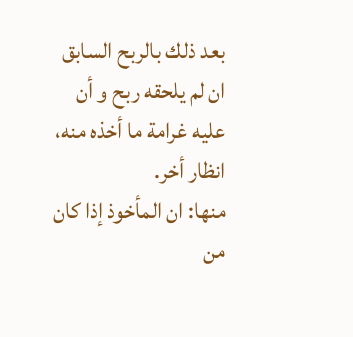بعد ذلك بالربح السابق ان لم يلحقه ربح و أن عليه غرامة ما أخذه منه، انظار أخر.
منها: ان المأخوذ إذا كان من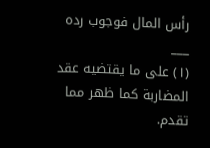رأس المال فوجوب رده
___
(١) على ما يقتضيه عقد المضاربة كما ظهر مما تقدم.